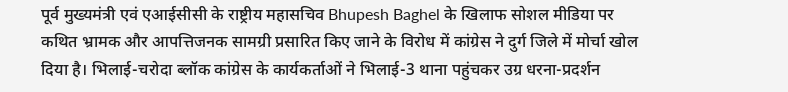पूर्व मुख्यमंत्री एवं एआईसीसी के राष्ट्रीय महासचिव Bhupesh Baghel के खिलाफ सोशल मीडिया पर कथित भ्रामक और आपत्तिजनक सामग्री प्रसारित किए जाने के विरोध में कांग्रेस ने दुर्ग जिले में मोर्चा खोल दिया है। भिलाई-चरोदा ब्लॉक कांग्रेस के कार्यकर्ताओं ने भिलाई-3 थाना पहुंचकर उग्र धरना-प्रदर्शन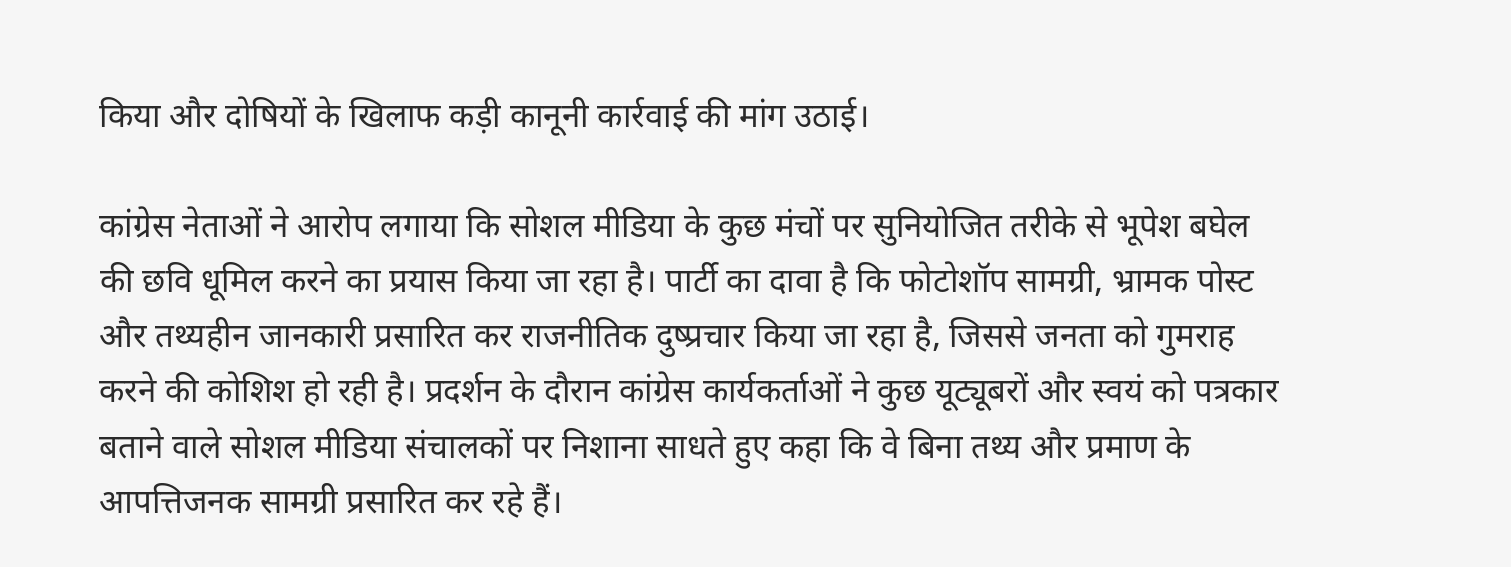किया और दोषियों के खिलाफ कड़ी कानूनी कार्रवाई की मांग उठाई।

कांग्रेस नेताओं ने आरोप लगाया कि सोशल मीडिया के कुछ मंचों पर सुनियोजित तरीके से भूपेश बघेल की छवि धूमिल करने का प्रयास किया जा रहा है। पार्टी का दावा है कि फोटोशॉप सामग्री, भ्रामक पोस्ट और तथ्यहीन जानकारी प्रसारित कर राजनीतिक दुष्प्रचार किया जा रहा है, जिससे जनता को गुमराह करने की कोशिश हो रही है। प्रदर्शन के दौरान कांग्रेस कार्यकर्ताओं ने कुछ यूट्यूबरों और स्वयं को पत्रकार बताने वाले सोशल मीडिया संचालकों पर निशाना साधते हुए कहा कि वे बिना तथ्य और प्रमाण के आपत्तिजनक सामग्री प्रसारित कर रहे हैं।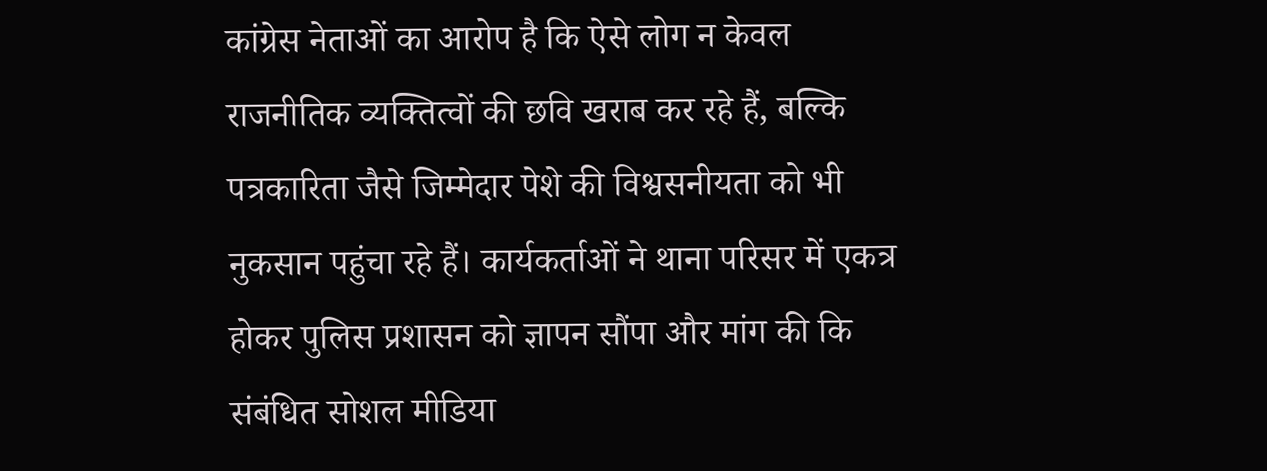कांग्रेस नेताओं का आरोप है कि ऐसे लोग न केवल राजनीतिक व्यक्तित्वों की छवि खराब कर रहे हैं, बल्कि पत्रकारिता जैसे जिम्मेदार पेशे की विश्वसनीयता को भी नुकसान पहुंचा रहे हैं। कार्यकर्ताओं ने थाना परिसर में एकत्र होकर पुलिस प्रशासन को ज्ञापन सौंपा और मांग की कि संबंधित सोशल मीडिया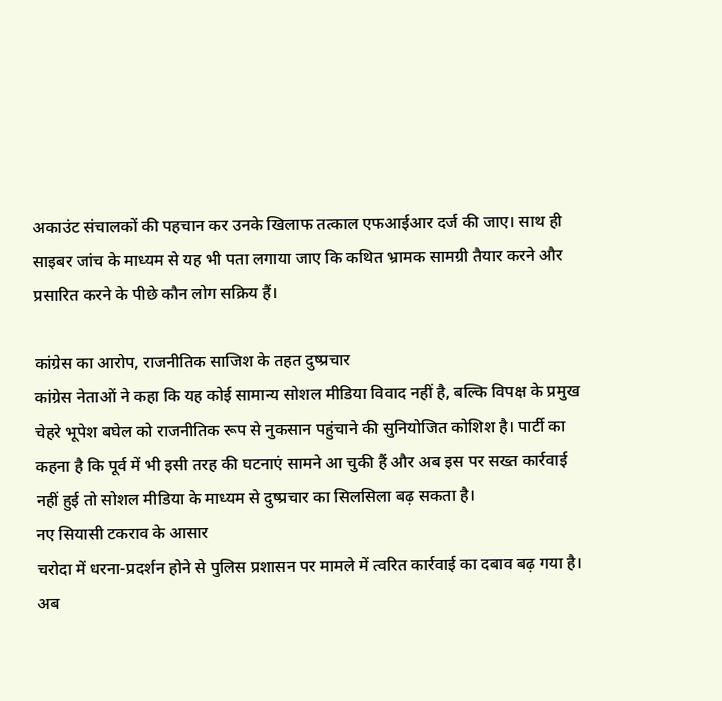अकाउंट संचालकों की पहचान कर उनके खिलाफ तत्काल एफआईआर दर्ज की जाए। साथ ही साइबर जांच के माध्यम से यह भी पता लगाया जाए कि कथित भ्रामक सामग्री तैयार करने और प्रसारित करने के पीछे कौन लोग सक्रिय हैं।

कांग्रेस का आरोप, राजनीतिक साजिश के तहत दुष्प्रचार
कांग्रेस नेताओं ने कहा कि यह कोई सामान्य सोशल मीडिया विवाद नहीं है, बल्कि विपक्ष के प्रमुख चेहरे भूपेश बघेल को राजनीतिक रूप से नुकसान पहुंचाने की सुनियोजित कोशिश है। पार्टी का कहना है कि पूर्व में भी इसी तरह की घटनाएं सामने आ चुकी हैं और अब इस पर सख्त कार्रवाई नहीं हुई तो सोशल मीडिया के माध्यम से दुष्प्रचार का सिलसिला बढ़ सकता है।
नए सियासी टकराव के आसार
चरोदा में धरना-प्रदर्शन होने से पुलिस प्रशासन पर मामले में त्वरित कार्रवाई का दबाव बढ़ गया है। अब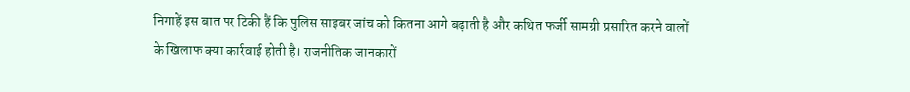निगाहें इस बात पर टिकी हैं कि पुलिस साइबर जांच को कितना आगे बढ़ाती है और कथित फर्जी सामग्री प्रसारित करने वालों के खिलाफ क्या कार्रवाई होती है। राजनीतिक जानकारों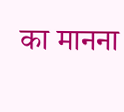का मानना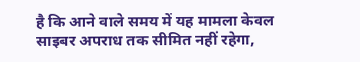है कि आने वाले समय में यह मामला केवल साइबर अपराध तक सीमित नहीं रहेगा,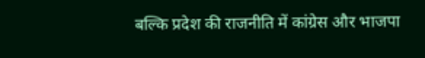बल्कि प्रदेश की राजनीति में कांग्रेस और भाजपा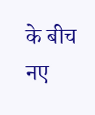के बीच नए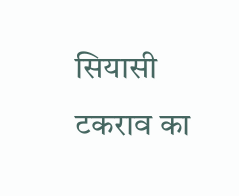सियासी टकराव का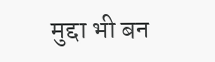मुद्दा भी बन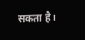सकता है।